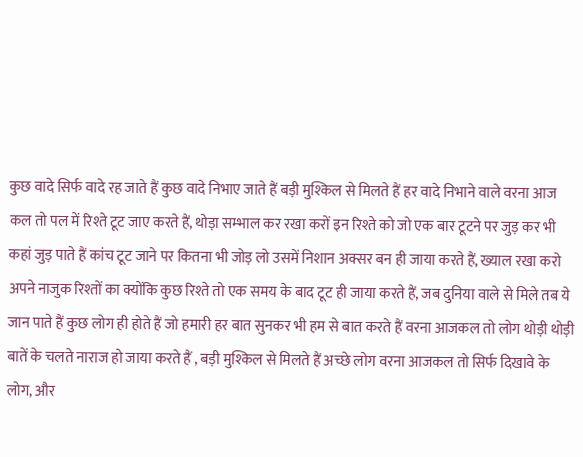कुछ वादे सिर्फ वादे रह जाते हैं कुछ वादे निभाए जाते हैं बड़ी मुश्किल से मिलते हैं हर वादे निभाने वाले वरना आज कल तो पल में रिश्ते टूट जाए करते हैं, थोड़ा सम्भाल कर रखा करों इन रिश्ते को जो एक बार टूटने पर जुड़ कर भी कहां जुड़ पाते हैं कांच टूट जाने पर कितना भी जोड़ लो उसमें निशान अक्सर बन ही जाया करते हैं, ख्याल रखा करो अपने नाजुक रिश्तों का क्योंकि कुछ रिश्ते तो एक समय के बाद टूट ही जाया करते हैं, जब दुनिया वाले से मिले तब ये जान पाते हैं कुछ लोग ही होते हैं जो हमारी हर बात सुनकर भी हम से बात करते हैं वरना आजकल तो लोग थोड़ी थोड़ी बातें के चलते नाराज हो जाया करते हैं , बड़ी मुश्किल से मिलते हैं अच्छे लोग वरना आजकल तो सिर्फ दिखावे के लोग, और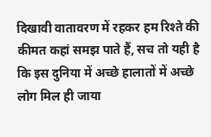दिखावी वातावरण में रहकर हम रिश्ते की कीमत कहां समझ पाते हैं, सच तो यही है कि इस दुनिया में अच्छे हालातों में अच्छे लोग मिल ही जाया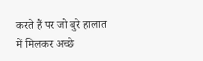करते हैं पर जो बुरे हालात में मिलकर अच्छे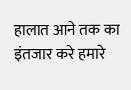हालात आने तक का इंतजार करे हमारे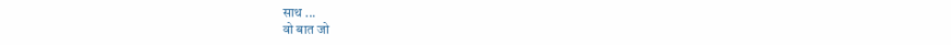साथ ...
वो बात जो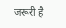जरूरी है